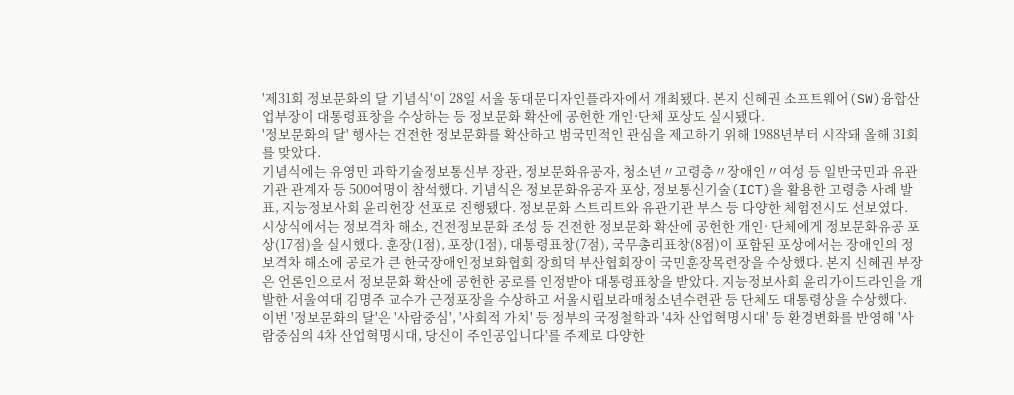'제31회 정보문화의 달 기념식'이 28일 서울 동대문디자인플라자에서 개최됐다. 본지 신혜권 소프트웨어(SW)융합산업부장이 대통령표창을 수상하는 등 정보문화 확산에 공헌한 개인·단체 포상도 실시됐다.
'정보문화의 달' 행사는 건전한 정보문화를 확산하고 범국민적인 관심을 제고하기 위해 1988년부터 시작돼 올해 31회를 맞았다.
기념식에는 유영민 과학기술정보통신부 장관, 정보문화유공자, 청소년〃고령층〃장애인〃여성 등 일반국민과 유관기관 관계자 등 500여명이 참석했다. 기념식은 정보문화유공자 포상, 정보통신기술(ICT)을 활용한 고령층 사례 발표, 지능정보사회 윤리헌장 선포로 진행됐다. 정보문화 스트리트와 유관기관 부스 등 다양한 체험전시도 선보였다.
시상식에서는 정보격차 해소, 건전정보문화 조성 등 건전한 정보문화 확산에 공헌한 개인· 단체에게 정보문화유공 포상(17점)을 실시했다. 훈장(1점), 포장(1점), 대통령표창(7점), 국무총리표창(8점)이 포함된 포상에서는 장애인의 정보격차 해소에 공로가 큰 한국장애인정보화협회 장희덕 부산협회장이 국민훈장목련장을 수상했다. 본지 신혜권 부장은 언론인으로서 정보문화 확산에 공헌한 공로를 인정받아 대통령표창을 받았다. 지능정보사회 윤리가이드라인을 개발한 서울여대 김명주 교수가 근정포장을 수상하고 서울시립보라매청소년수련관 등 단체도 대통령상을 수상했다.
이번 '정보문화의 달'은 '사람중심', '사회적 가치' 등 정부의 국정철학과 '4차 산업혁명시대' 등 환경변화를 반영해 '사람중심의 4차 산업혁명시대, 당신이 주인공입니다'를 주제로 다양한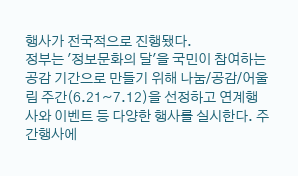행사가 전국적으로 진행됐다.
정부는 '정보문화의 달'을 국민이 참여하는 공감 기간으로 만들기 위해 나눔/공감/어울림 주간(6.21~7.12)을 선정하고 연계행사와 이벤트 등 다양한 행사를 실시한다. 주간행사에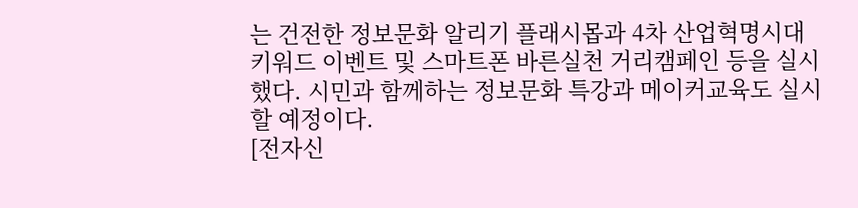는 건전한 정보문화 알리기 플래시몹과 4차 산업혁명시대 키워드 이벤트 및 스마트폰 바른실천 거리캠페인 등을 실시했다. 시민과 함께하는 정보문화 특강과 메이커교육도 실시할 예정이다.
[전자신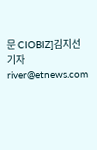문 CIOBIZ]김지선기자 river@etnews.com